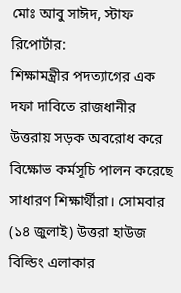মোঃ আবু সাঈদ, স্টাফ রিপোর্টার:
শিক্ষামন্ত্রীর পদত্যাগের এক দফা দাবিতে রাজধানীর উত্তরায় সড়ক অবরোধ করে বিক্ষোভ কর্মসূচি পালন করেছে সাধারণ শিক্ষার্থীরা। সোমবার (১৪ জুলাই) উত্তরা হাউজ বিল্ডিং এলাকার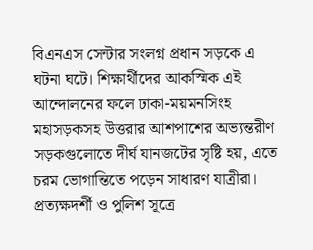বিএনএস সেন্টার সংলগ্ন প্রধান সড়কে এ ঘটনা ঘটে। শিক্ষার্থীদের আকস্মিক এই আন্দোলনের ফলে ঢাকা-ময়মনসিংহ মহাসড়কসহ উত্তরার আশপাশের অভ্যন্তরীণ সড়কগুলোতে দীর্ঘ যানজটের সৃষ্টি হয়, এতে চরম ভোগান্তিতে পড়েন সাধারণ যাত্রীরা।
প্রত্যক্ষদর্শী ও পুলিশ সূত্রে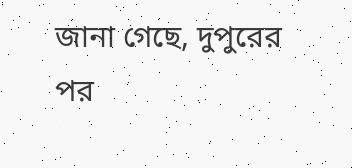জানা গেছে, দুপুরের পর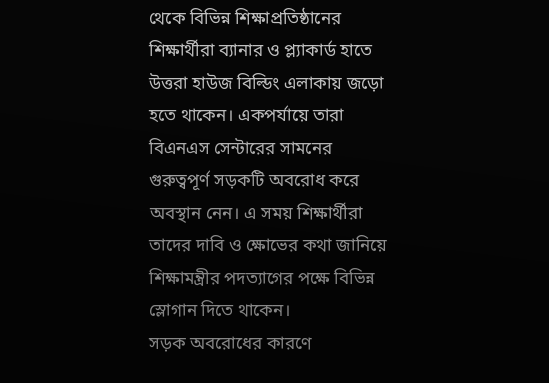থেকে বিভিন্ন শিক্ষাপ্রতিষ্ঠানের শিক্ষার্থীরা ব্যানার ও প্ল্যাকার্ড হাতে উত্তরা হাউজ বিল্ডিং এলাকায় জড়ো হতে থাকেন। একপর্যায়ে তারা বিএনএস সেন্টারের সামনের গুরুত্বপূর্ণ সড়কটি অবরোধ করে অবস্থান নেন। এ সময় শিক্ষার্থীরা তাদের দাবি ও ক্ষোভের কথা জানিয়ে শিক্ষামন্ত্রীর পদত্যাগের পক্ষে বিভিন্ন স্লোগান দিতে থাকেন।
সড়ক অবরোধের কারণে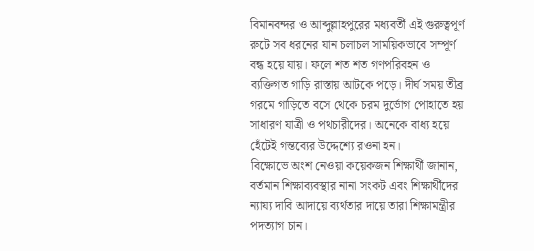বিমানবন্দর ও আব্দুল্লাহপুরের মধ্যবর্তী এই গুরুত্বপূর্ণ রুটে সব ধরনের যান চলাচল সাময়িকভাবে সম্পূর্ণ বন্ধ হয়ে যায়। ফলে শত শত গণপরিবহন ও ব্যক্তিগত গাড়ি রাস্তায় আটকে পড়ে। দীর্ঘ সময় তীব্র গরমে গাড়িতে বসে থেকে চরম দুর্ভোগ পোহাতে হয় সাধারণ যাত্রী ও পথচারীদের। অনেকে বাধ্য হয়ে হেঁটেই গন্তব্যের উদ্দেশ্যে রওনা হন।
বিক্ষোভে অংশ নেওয়া কয়েকজন শিক্ষার্থী জানান, বর্তমান শিক্ষাব্যবস্থার নানা সংকট এবং শিক্ষার্থীদের ন্যায্য দাবি আদায়ে ব্যর্থতার দায়ে তারা শিক্ষামন্ত্রীর পদত্যাগ চান।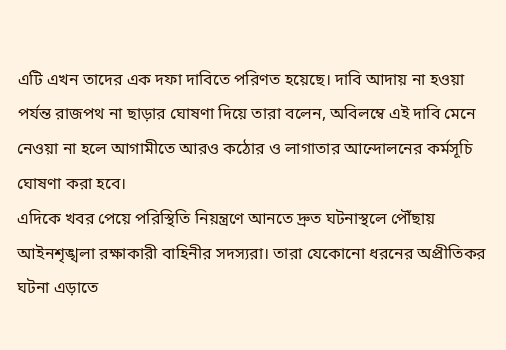এটি এখন তাদের এক দফা দাবিতে পরিণত হয়েছে। দাবি আদায় না হওয়া পর্যন্ত রাজপথ না ছাড়ার ঘোষণা দিয়ে তারা বলেন, অবিলম্বে এই দাবি মেনে নেওয়া না হলে আগামীতে আরও কঠোর ও লাগাতার আন্দোলনের কর্মসূচি ঘোষণা করা হবে।
এদিকে খবর পেয়ে পরিস্থিতি নিয়ন্ত্রণে আনতে দ্রুত ঘটনাস্থলে পৌঁছায় আইনশৃঙ্খলা রক্ষাকারী বাহিনীর সদস্যরা। তারা যেকোনো ধরনের অপ্রীতিকর ঘটনা এড়াতে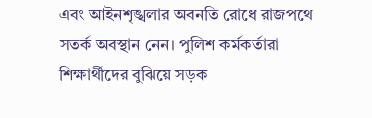এবং আইনশৃঙ্খলার অবনতি রোধে রাজপথে সতর্ক অবস্থান নেন। পুলিশ কর্মকর্তারা শিক্ষার্থীদের বুঝিয়ে সড়ক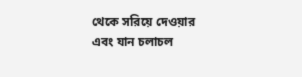থেকে সরিয়ে দেওয়ার এবং যান চলাচল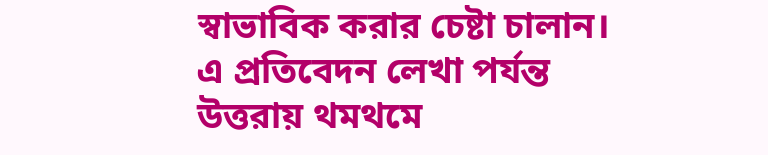স্বাভাবিক করার চেষ্টা চালান।
এ প্রতিবেদন লেখা পর্যন্ত উত্তরায় থমথমে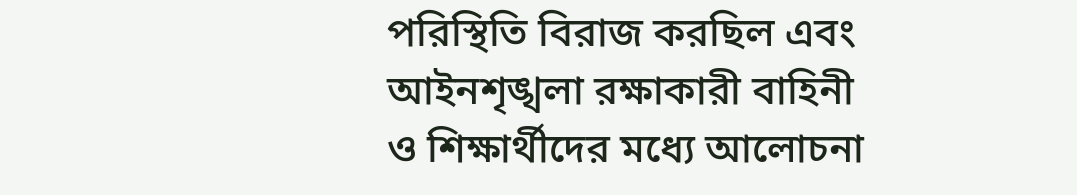পরিস্থিতি বিরাজ করছিল এবং আইনশৃঙ্খলা রক্ষাকারী বাহিনী ও শিক্ষার্থীদের মধ্যে আলোচনা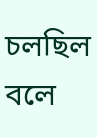চলছিল বলে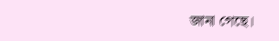জানা গেছে।